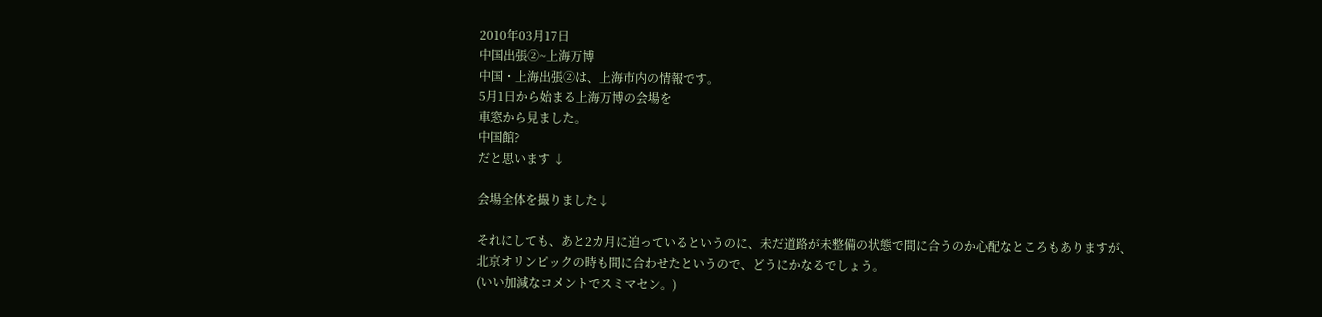2010年03月17日
中国出張②~上海万博
中国・上海出張②は、上海市内の情報です。
5月1日から始まる上海万博の会場を
車窓から見ました。
中国館?
だと思います ↓

会場全体を撮りました↓

それにしても、あと2カ月に迫っているというのに、未だ道路が未整備の状態で間に合うのか心配なところもありますが、
北京オリンピックの時も間に合わせたというので、どうにかなるでしょう。
(いい加減なコメントでスミマセン。)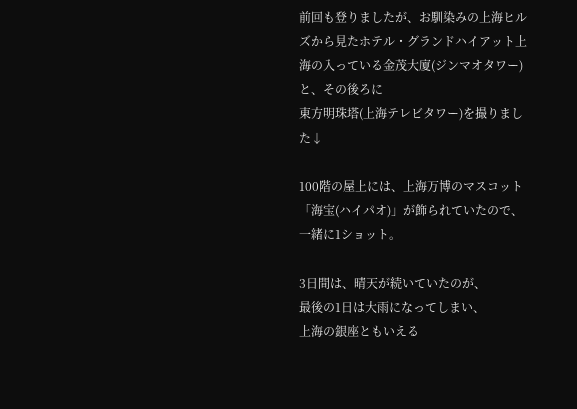前回も登りましたが、お馴染みの上海ヒルズから見たホテル・グランドハイアット上海の入っている金茂大廈(ジンマオタワー)と、その後ろに
東方明珠塔(上海テレビタワー)を撮りました↓

100階の屋上には、上海万博のマスコット
「海宝(ハイパオ)」が飾られていたので、一緒に1ショット。

3日間は、晴天が続いていたのが、
最後の1日は大雨になってしまい、
上海の銀座ともいえる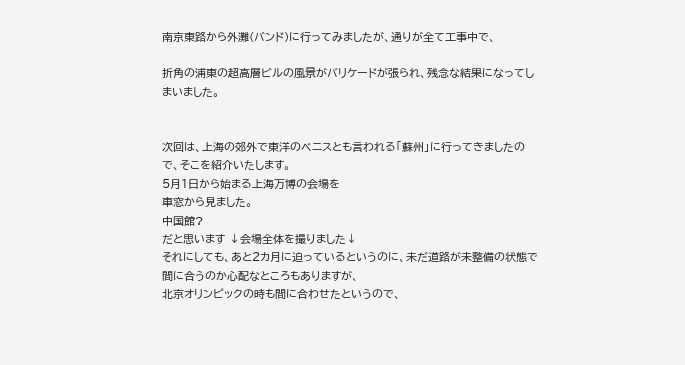南京東路から外灘(バンド)に行ってみましたが、通りが全て工事中で、

折角の浦東の超高層ビルの風景がバリケードが張られ、残念な結果になってしまいました。


次回は、上海の郊外で東洋のベニスとも言われる「蘇州」に行ってきましたので、そこを紹介いたします。
5月1日から始まる上海万博の会場を
車窓から見ました。
中国館?
だと思います ↓会場全体を撮りました↓
それにしても、あと2カ月に迫っているというのに、未だ道路が未整備の状態で間に合うのか心配なところもありますが、
北京オリンピックの時も間に合わせたというので、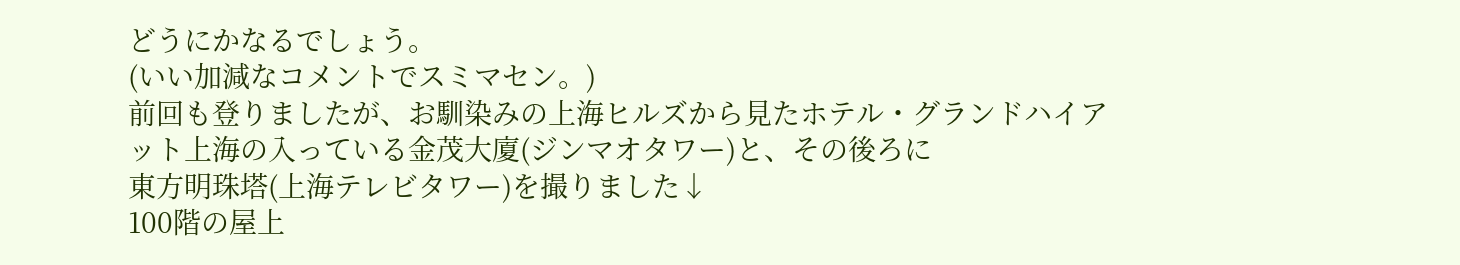どうにかなるでしょう。
(いい加減なコメントでスミマセン。)
前回も登りましたが、お馴染みの上海ヒルズから見たホテル・グランドハイアット上海の入っている金茂大廈(ジンマオタワー)と、その後ろに
東方明珠塔(上海テレビタワー)を撮りました↓
100階の屋上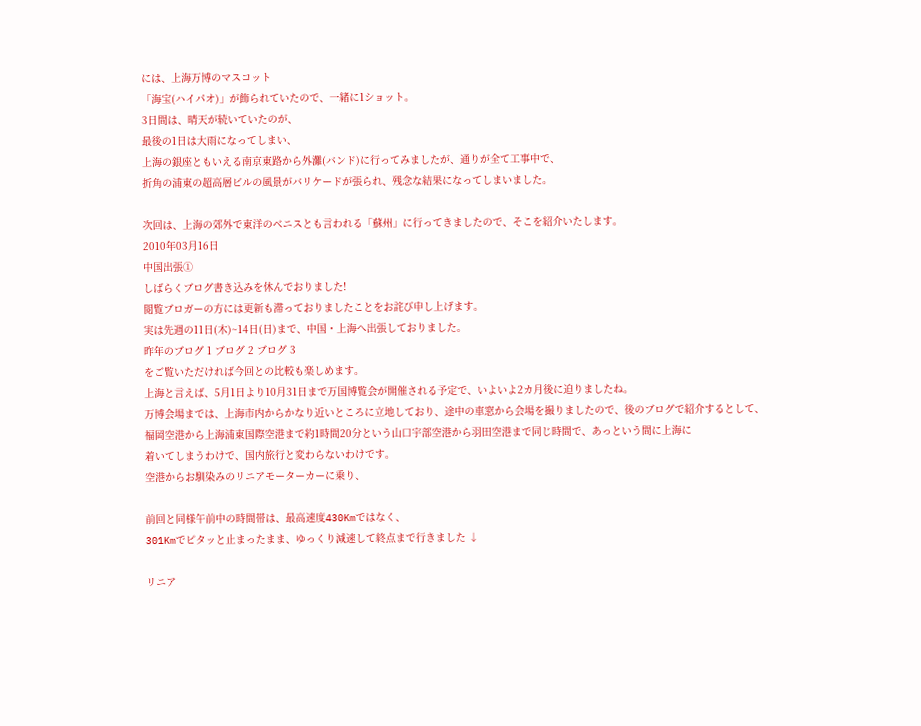には、上海万博のマスコット
「海宝(ハイパオ)」が飾られていたので、一緒に1ショット。
3日間は、晴天が続いていたのが、
最後の1日は大雨になってしまい、
上海の銀座ともいえる南京東路から外灘(バンド)に行ってみましたが、通りが全て工事中で、
折角の浦東の超高層ビルの風景がバリケードが張られ、残念な結果になってしまいました。

次回は、上海の郊外で東洋のベニスとも言われる「蘇州」に行ってきましたので、そこを紹介いたします。
2010年03月16日
中国出張①
しばらくブログ書き込みを休んでおりました!
閲覧ブロガーの方には更新も滞っておりましたことをお詫び申し上げます。
実は先週の11日(木)~14日(日)まで、中国・上海へ出張しておりました。
昨年のブログ 1 ブログ 2 ブログ 3
をご覧いただければ今回との比較も楽しめます。
上海と言えば、5月1日より10月31日まで万国博覧会が開催される予定で、いよいよ2カ月後に迫りましたね。
万博会場までは、上海市内からかなり近いところに立地しており、途中の車窓から会場を撮りましたので、後のブログで紹介するとして、
福岡空港から上海浦東国際空港まで約1時間20分という山口宇部空港から羽田空港まで同じ時間で、あっという間に上海に
着いてしまうわけで、国内旅行と変わらないわけです。
空港からお馴染みのリニアモーターカーに乗り、

前回と同様午前中の時間帯は、最高速度430Kmではなく、
301Kmでピタッと止まったまま、ゆっくり減速して終点まで行きました ↓

リニア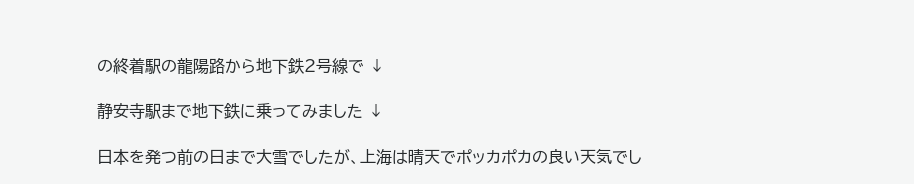の終着駅の龍陽路から地下鉄2号線で ↓

静安寺駅まで地下鉄に乗ってみました ↓

日本を発つ前の日まで大雪でしたが、上海は晴天でポッカポカの良い天気でし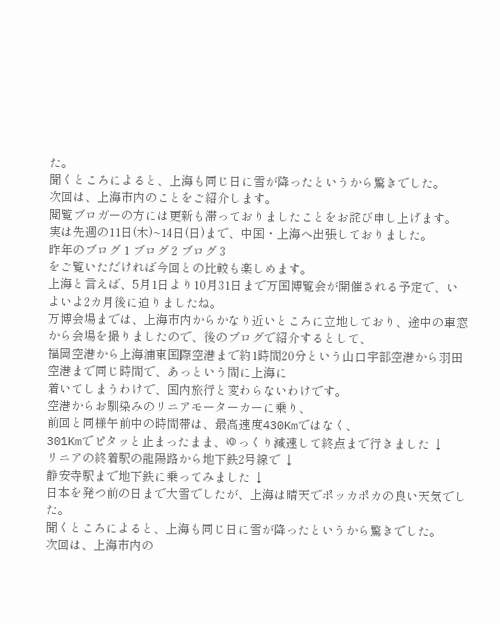た。
聞くところによると、上海も同じ日に雪が降ったというから驚きでした。
次回は、上海市内のことをご紹介します。
閲覧ブロガーの方には更新も滞っておりましたことをお詫び申し上げます。
実は先週の11日(木)~14日(日)まで、中国・上海へ出張しておりました。
昨年のブログ 1 ブログ 2 ブログ 3
をご覧いただければ今回との比較も楽しめます。
上海と言えば、5月1日より10月31日まで万国博覧会が開催される予定で、いよいよ2カ月後に迫りましたね。
万博会場までは、上海市内からかなり近いところに立地しており、途中の車窓から会場を撮りましたので、後のブログで紹介するとして、
福岡空港から上海浦東国際空港まで約1時間20分という山口宇部空港から羽田空港まで同じ時間で、あっという間に上海に
着いてしまうわけで、国内旅行と変わらないわけです。
空港からお馴染みのリニアモーターカーに乗り、
前回と同様午前中の時間帯は、最高速度430Kmではなく、
301Kmでピタッと止まったまま、ゆっくり減速して終点まで行きました ↓
リニアの終着駅の龍陽路から地下鉄2号線で ↓
静安寺駅まで地下鉄に乗ってみました ↓
日本を発つ前の日まで大雪でしたが、上海は晴天でポッカポカの良い天気でした。
聞くところによると、上海も同じ日に雪が降ったというから驚きでした。
次回は、上海市内の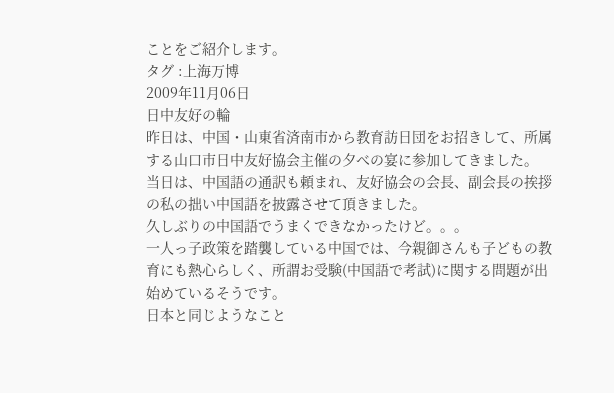ことをご紹介します。
タグ :上海万博
2009年11月06日
日中友好の輪
昨日は、中国・山東省済南市から教育訪日団をお招きして、所属する山口市日中友好協会主催の夕べの宴に参加してきました。
当日は、中国語の通訳も頼まれ、友好協会の会長、副会長の挨拶の私の拙い中国語を披露させて頂きました。
久しぶりの中国語でうまくできなかったけど。。。
一人っ子政策を踏襲している中国では、今親御さんも子どもの教育にも熱心らしく、所謂お受験(中国語で考試)に関する問題が出始めているそうです。
日本と同じようなこと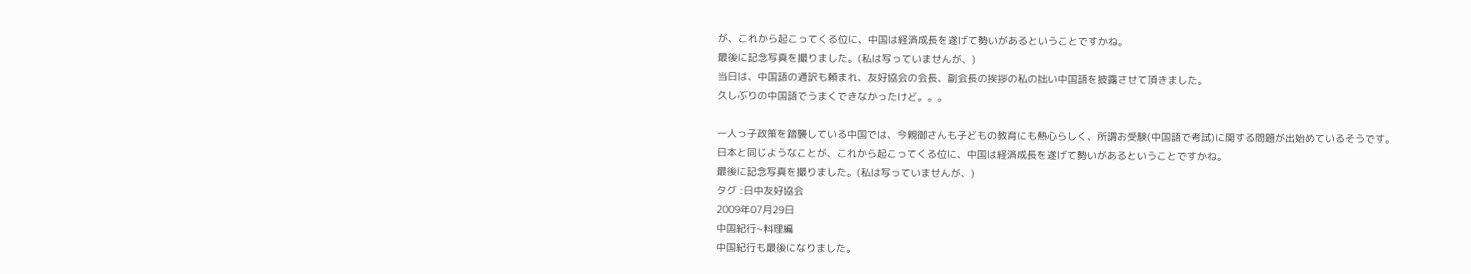が、これから起こってくる位に、中国は経済成長を遂げて勢いがあるということですかね。
最後に記念写真を撮りました。(私は写っていませんが、)
当日は、中国語の通訳も頼まれ、友好協会の会長、副会長の挨拶の私の拙い中国語を披露させて頂きました。
久しぶりの中国語でうまくできなかったけど。。。

一人っ子政策を踏襲している中国では、今親御さんも子どもの教育にも熱心らしく、所謂お受験(中国語で考試)に関する問題が出始めているそうです。
日本と同じようなことが、これから起こってくる位に、中国は経済成長を遂げて勢いがあるということですかね。
最後に記念写真を撮りました。(私は写っていませんが、)
タグ :日中友好協会
2009年07月29日
中国紀行~料理編
中国紀行も最後になりました。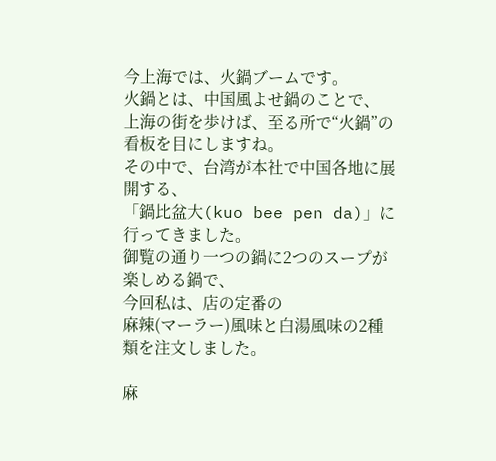今上海では、火鍋ブームです。
火鍋とは、中国風よせ鍋のことで、
上海の街を歩けば、至る所で“火鍋”の看板を目にしますね。
その中で、台湾が本社で中国各地に展開する、
「鍋比盆大(kuo bee pen da)」に行ってきました。
御覧の通り一つの鍋に2つのスープが楽しめる鍋で、
今回私は、店の定番の
麻辣(マーラー)風味と白湯風味の2種類を注文しました。

麻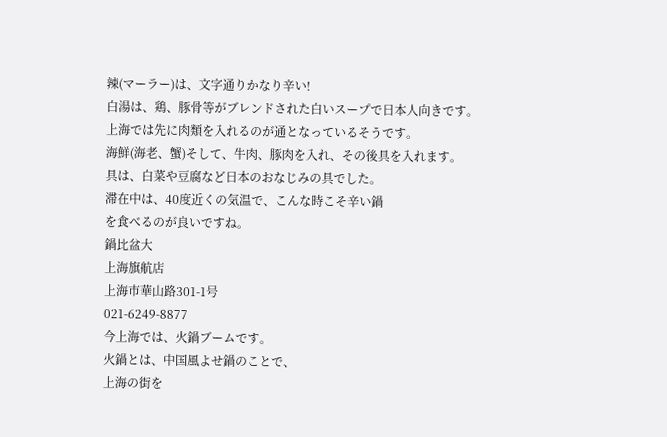辣(マーラー)は、文字通りかなり辛い!
白湯は、鶏、豚骨等がブレンドされた白いスープで日本人向きです。
上海では先に肉類を入れるのが通となっているそうです。
海鮮(海老、蟹)そして、牛肉、豚肉を入れ、その後具を入れます。
具は、白菜や豆腐など日本のおなじみの具でした。
滞在中は、40度近くの気温で、こんな時こそ辛い鍋
を食べるのが良いですね。
鍋比盆大
上海旗航店
上海市華山路301-1号
021-6249-8877
今上海では、火鍋ブームです。
火鍋とは、中国風よせ鍋のことで、
上海の街を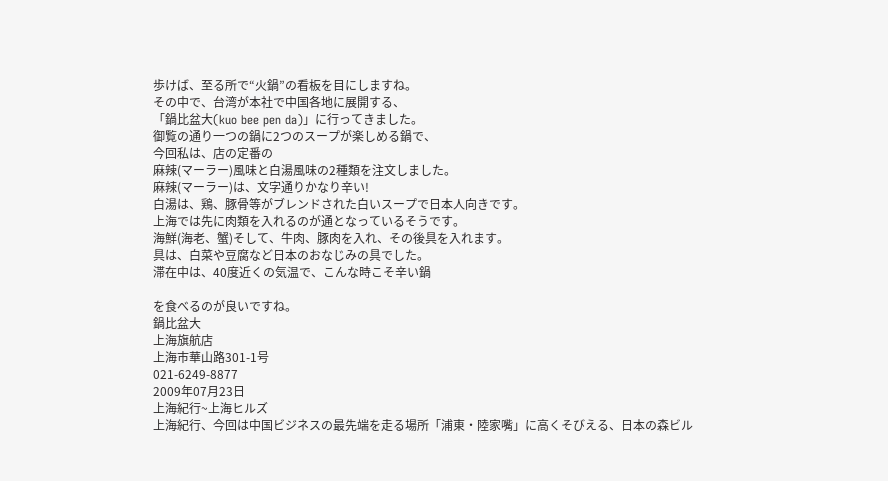歩けば、至る所で“火鍋”の看板を目にしますね。
その中で、台湾が本社で中国各地に展開する、
「鍋比盆大(kuo bee pen da)」に行ってきました。
御覧の通り一つの鍋に2つのスープが楽しめる鍋で、
今回私は、店の定番の
麻辣(マーラー)風味と白湯風味の2種類を注文しました。
麻辣(マーラー)は、文字通りかなり辛い!
白湯は、鶏、豚骨等がブレンドされた白いスープで日本人向きです。
上海では先に肉類を入れるのが通となっているそうです。
海鮮(海老、蟹)そして、牛肉、豚肉を入れ、その後具を入れます。
具は、白菜や豆腐など日本のおなじみの具でした。
滞在中は、40度近くの気温で、こんな時こそ辛い鍋

を食べるのが良いですね。
鍋比盆大
上海旗航店
上海市華山路301-1号
021-6249-8877
2009年07月23日
上海紀行~上海ヒルズ
上海紀行、今回は中国ビジネスの最先端を走る場所「浦東・陸家嘴」に高くそびえる、日本の森ビル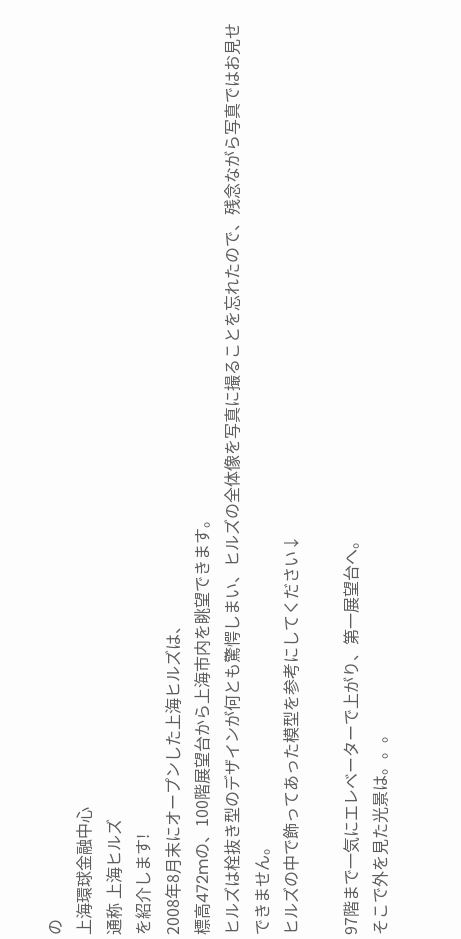の
上海環球金融中心
通称 上海ヒルズ
を紹介します!
2008年8月末にオープンした上海ヒルズは、
標高472mの、100階展望台から上海市内を眺望できます。
ヒルズは栓抜き型のデザインが何とも驚愕しまい、ヒルズの全体像を写真に撮ることを忘れたので、残念ながら写真ではお見せできません。
ヒルズの中で飾ってあった模型を参考にしてください↓

97階まで一気にエレベーターで上がり、第一展望台へ。
そこで外を見た光景は。。。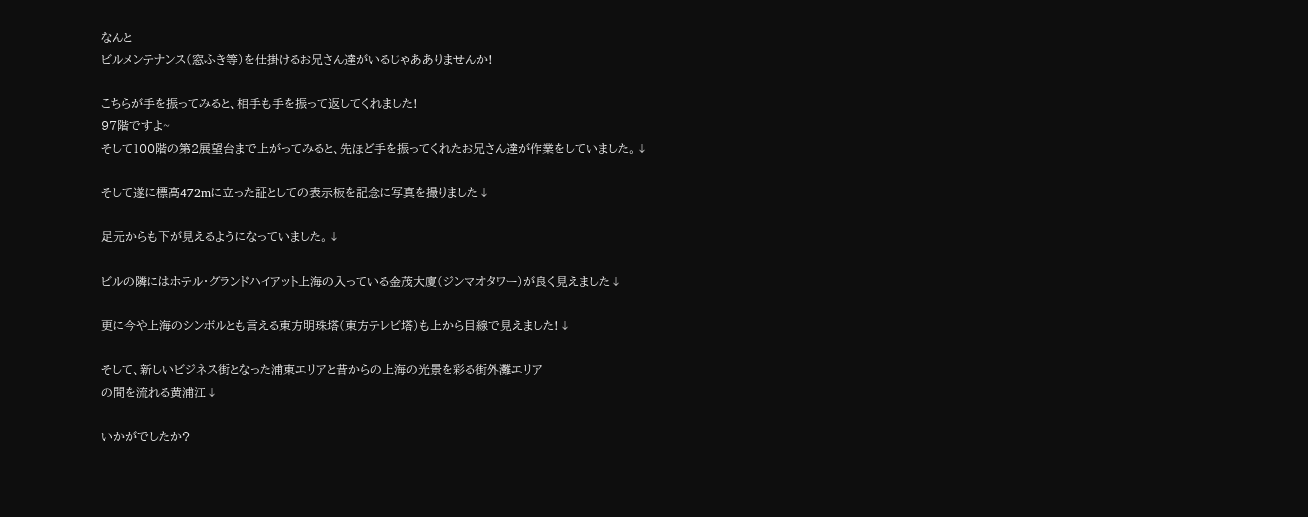なんと
ビルメンテナンス(窓ふき等)を仕掛けるお兄さん達がいるじゃあありませんか!

こちらが手を振ってみると、相手も手を振って返してくれました!
97階ですよ~
そして100階の第2展望台まで上がってみると、先ほど手を振ってくれたお兄さん達が作業をしていました。↓

そして遂に標高472mに立った証としての表示板を記念に写真を撮りました↓

足元からも下が見えるようになっていました。↓

ビルの隣にはホテル・グランドハイアット上海の入っている金茂大廈(ジンマオタワー)が良く見えました↓

更に今や上海のシンボルとも言える東方明珠塔(東方テレビ塔)も上から目線で見えました!↓

そして、新しいビジネス街となった浦東エリアと昔からの上海の光景を彩る街外灘エリア
の間を流れる黄浦江↓

いかがでしたか?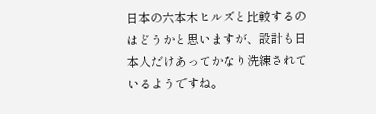日本の六本木ヒルズと比較するのはどうかと思いますが、設計も日本人だけあってかなり洗練されているようですね。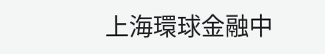上海環球金融中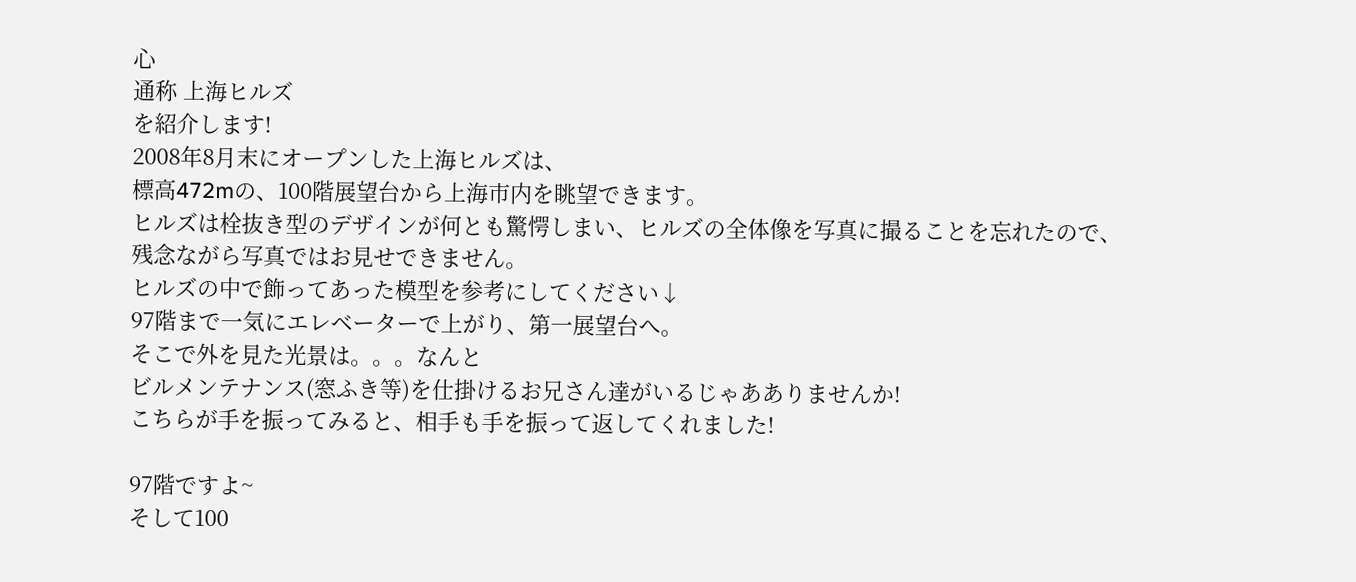心
通称 上海ヒルズ
を紹介します!
2008年8月末にオープンした上海ヒルズは、
標高472mの、100階展望台から上海市内を眺望できます。
ヒルズは栓抜き型のデザインが何とも驚愕しまい、ヒルズの全体像を写真に撮ることを忘れたので、残念ながら写真ではお見せできません。
ヒルズの中で飾ってあった模型を参考にしてください↓
97階まで一気にエレベーターで上がり、第一展望台へ。
そこで外を見た光景は。。。なんと
ビルメンテナンス(窓ふき等)を仕掛けるお兄さん達がいるじゃあありませんか!
こちらが手を振ってみると、相手も手を振って返してくれました!

97階ですよ~
そして100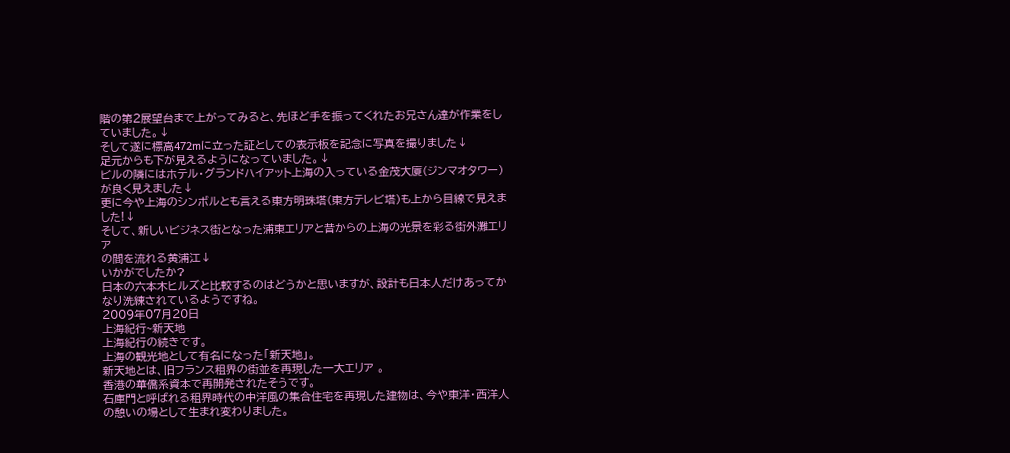階の第2展望台まで上がってみると、先ほど手を振ってくれたお兄さん達が作業をしていました。↓
そして遂に標高472mに立った証としての表示板を記念に写真を撮りました↓
足元からも下が見えるようになっていました。↓
ビルの隣にはホテル・グランドハイアット上海の入っている金茂大廈(ジンマオタワー)が良く見えました↓
更に今や上海のシンボルとも言える東方明珠塔(東方テレビ塔)も上から目線で見えました!↓
そして、新しいビジネス街となった浦東エリアと昔からの上海の光景を彩る街外灘エリア
の間を流れる黄浦江↓
いかがでしたか?
日本の六本木ヒルズと比較するのはどうかと思いますが、設計も日本人だけあってかなり洗練されているようですね。
2009年07月20日
上海紀行~新天地
上海紀行の続きです。
上海の観光地として有名になった「新天地」。
新天地とは、旧フランス租界の街並を再現した一大エリア 。
香港の華僑系資本で再開発されたそうです。
石庫門と呼ばれる租界時代の中洋風の集合住宅を再現した建物は、今や東洋・西洋人の憩いの場として生まれ変わりました。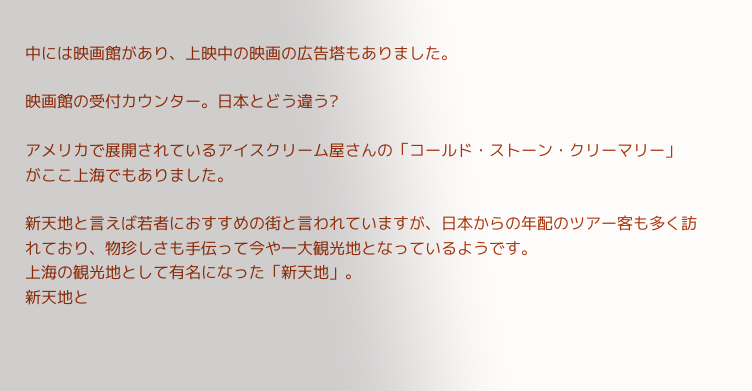中には映画館があり、上映中の映画の広告塔もありました。

映画館の受付カウンター。日本とどう違う?

アメリカで展開されているアイスクリーム屋さんの「コールド・ストーン・クリーマリー」
がここ上海でもありました。

新天地と言えば若者におすすめの街と言われていますが、日本からの年配のツアー客も多く訪れており、物珍しさも手伝って今や一大観光地となっているようです。
上海の観光地として有名になった「新天地」。
新天地と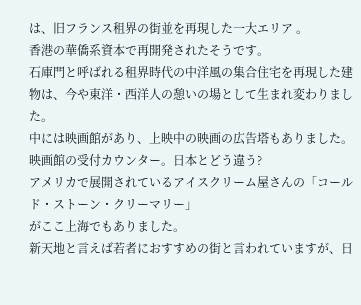は、旧フランス租界の街並を再現した一大エリア 。
香港の華僑系資本で再開発されたそうです。
石庫門と呼ばれる租界時代の中洋風の集合住宅を再現した建物は、今や東洋・西洋人の憩いの場として生まれ変わりました。
中には映画館があり、上映中の映画の広告塔もありました。
映画館の受付カウンター。日本とどう違う?
アメリカで展開されているアイスクリーム屋さんの「コールド・ストーン・クリーマリー」
がここ上海でもありました。
新天地と言えば若者におすすめの街と言われていますが、日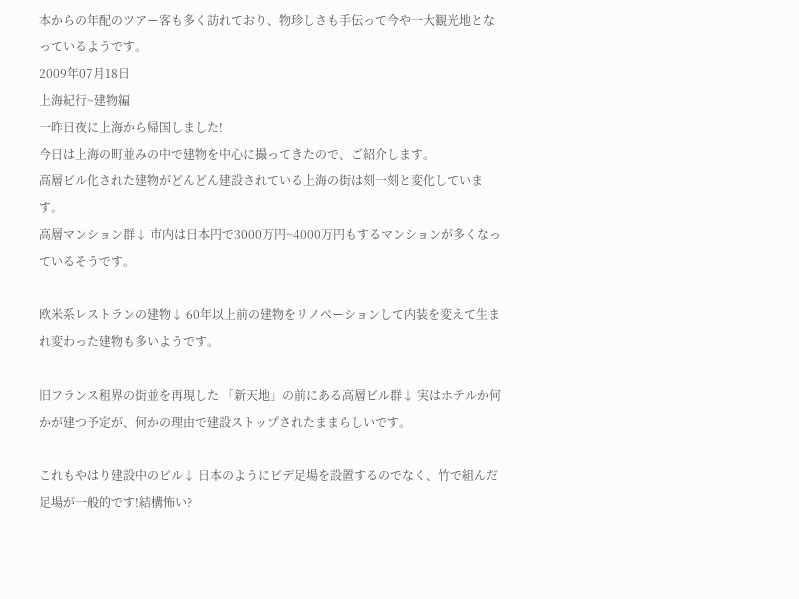本からの年配のツアー客も多く訪れており、物珍しさも手伝って今や一大観光地となっているようです。
2009年07月18日
上海紀行~建物編
一昨日夜に上海から帰国しました!
今日は上海の町並みの中で建物を中心に撮ってきたので、ご紹介します。
高層ビル化された建物がどんどん建設されている上海の街は刻一刻と変化しています。
高層マンション群↓ 市内は日本円で3000万円~4000万円もするマンションが多くなっているそうです。

欧米系レストランの建物↓ 60年以上前の建物をリノベーションして内装を変えて生まれ変わった建物も多いようです。

旧フランス租界の街並を再現した 「新天地」の前にある高層ビル群↓ 実はホテルか何かが建つ予定が、何かの理由で建設ストップされたままらしいです。

これもやはり建設中のビル↓ 日本のようにビデ足場を設置するのでなく、竹で組んだ足場が一般的です!結構怖い?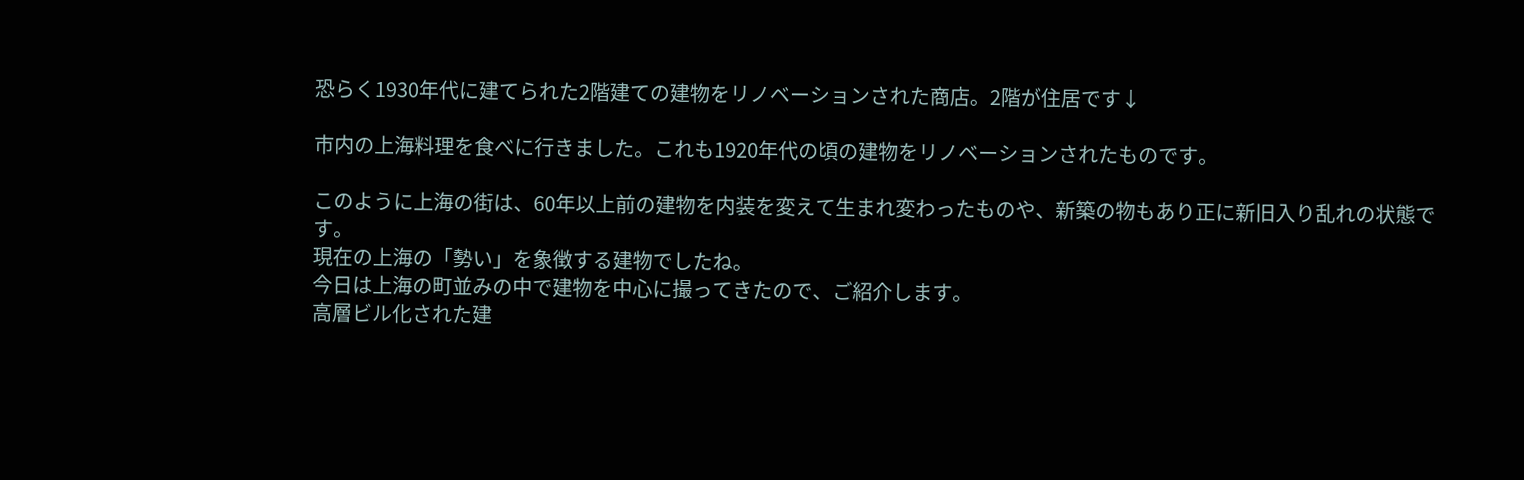恐らく1930年代に建てられた2階建ての建物をリノベーションされた商店。2階が住居です↓

市内の上海料理を食べに行きました。これも1920年代の頃の建物をリノベーションされたものです。

このように上海の街は、60年以上前の建物を内装を変えて生まれ変わったものや、新築の物もあり正に新旧入り乱れの状態です。
現在の上海の「勢い」を象徴する建物でしたね。
今日は上海の町並みの中で建物を中心に撮ってきたので、ご紹介します。
高層ビル化された建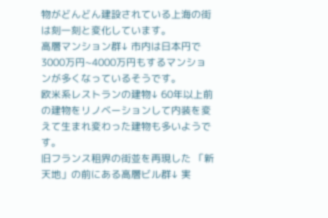物がどんどん建設されている上海の街は刻一刻と変化しています。
高層マンション群↓ 市内は日本円で3000万円~4000万円もするマンションが多くなっているそうです。
欧米系レストランの建物↓ 60年以上前の建物をリノベーションして内装を変えて生まれ変わった建物も多いようです。
旧フランス租界の街並を再現した 「新天地」の前にある高層ビル群↓ 実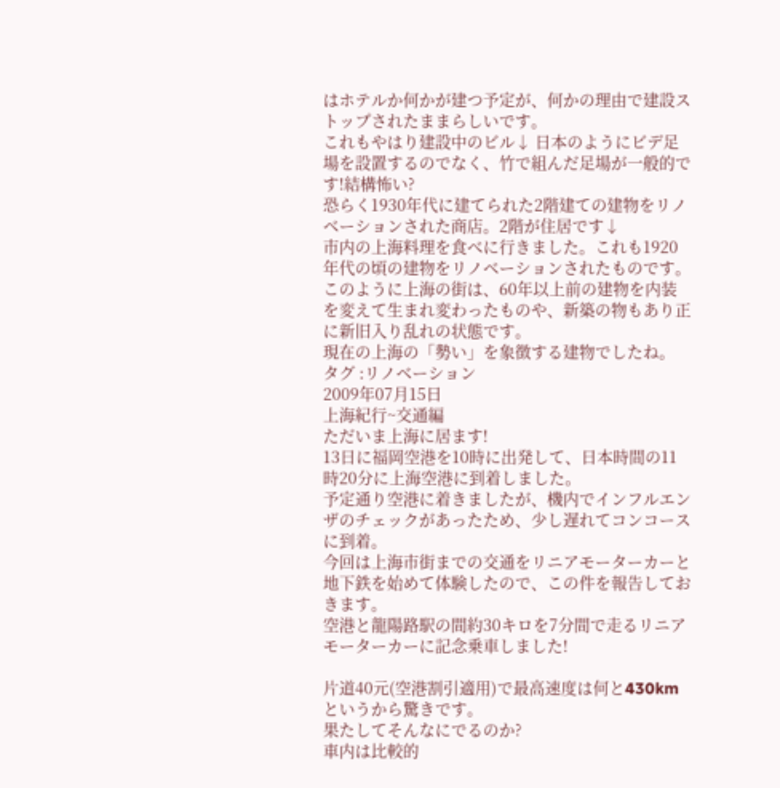はホテルか何かが建つ予定が、何かの理由で建設ストップされたままらしいです。
これもやはり建設中のビル↓ 日本のようにビデ足場を設置するのでなく、竹で組んだ足場が一般的です!結構怖い?
恐らく1930年代に建てられた2階建ての建物をリノベーションされた商店。2階が住居です↓
市内の上海料理を食べに行きました。これも1920年代の頃の建物をリノベーションされたものです。
このように上海の街は、60年以上前の建物を内装を変えて生まれ変わったものや、新築の物もあり正に新旧入り乱れの状態です。
現在の上海の「勢い」を象徴する建物でしたね。
タグ :リノベーション
2009年07月15日
上海紀行~交通編
ただいま上海に居ます!
13日に福岡空港を10時に出発して、日本時間の11時20分に上海空港に到着しました。
予定通り空港に着きましたが、機内でインフルエンザのチェックがあったため、少し遅れてコンコースに到着。
今回は上海市街までの交通をリニアモーターカーと地下鉄を始めて体験したので、この件を報告しておきます。
空港と龍陽路駅の間約30キロを7分間で走るリニアモーターカーに記念乗車しました!

片道40元(空港割引適用)で最高速度は何と430kmというから驚きです。
果たしてそんなにでるのか?
車内は比較的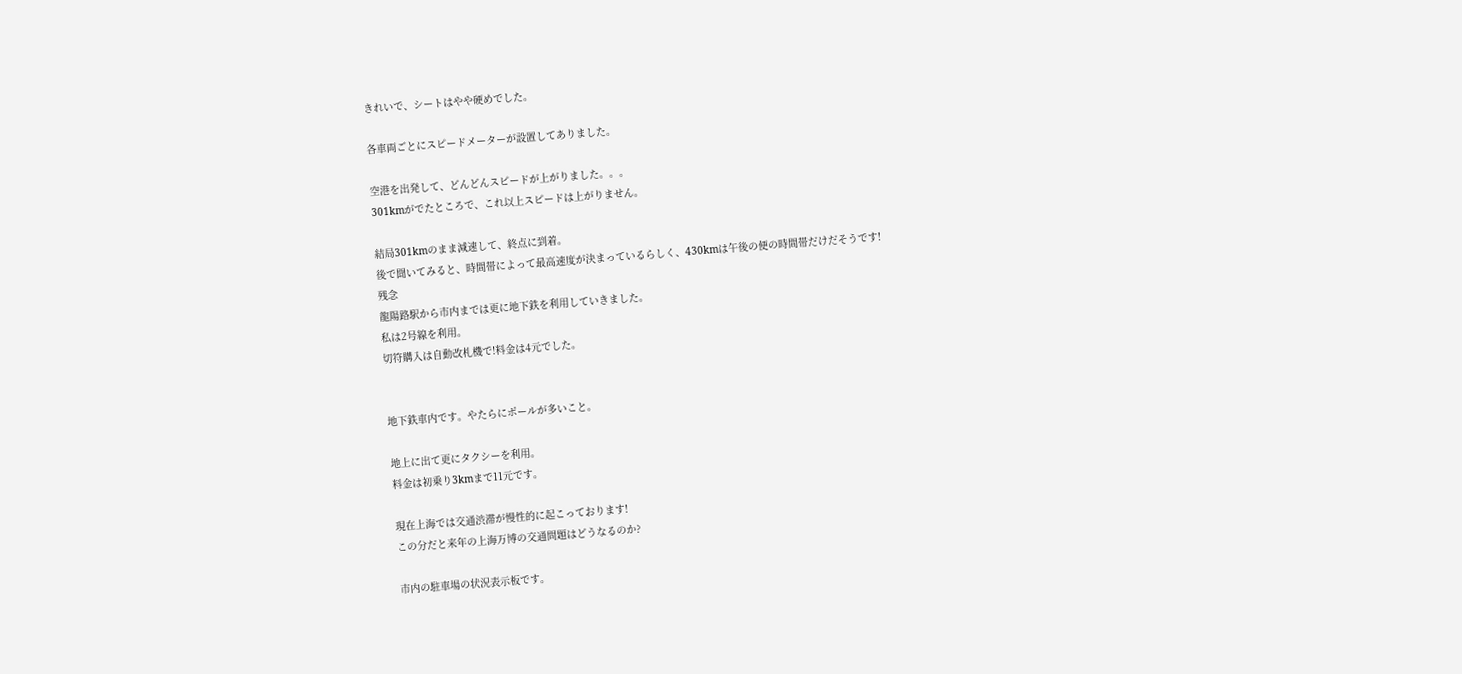きれいで、シートはやや硬めでした。

各車両ごとにスピードメーターが設置してありました。

空港を出発して、どんどんスピードが上がりました。。。
301kmがでたところで、これ以上スピードは上がりません。

結局301kmのまま減速して、終点に到着。
後で聞いてみると、時間帯によって最高速度が決まっているらしく、430kmは午後の便の時間帯だけだそうです!
残念
龍陽路駅から市内までは更に地下鉄を利用していきました。
私は2号線を利用。
切符購入は自動改札機で!料金は4元でした。


地下鉄車内です。やたらにポールが多いこと。

地上に出て更にタクシーを利用。
料金は初乗り3kmまで11元です。

現在上海では交通渋滞が慢性的に起こっております!
この分だと来年の上海万博の交通問題はどうなるのか?

市内の駐車場の状況表示板です。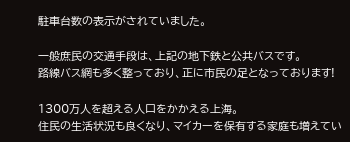駐車台数の表示がされていました。

一般庶民の交通手段は、上記の地下鉄と公共バスです。
路線バス網も多く整っており、正に市民の足となっております!

1300万人を超える人口をかかえる上海。
住民の生活状況も良くなり、マイカーを保有する家庭も増えてい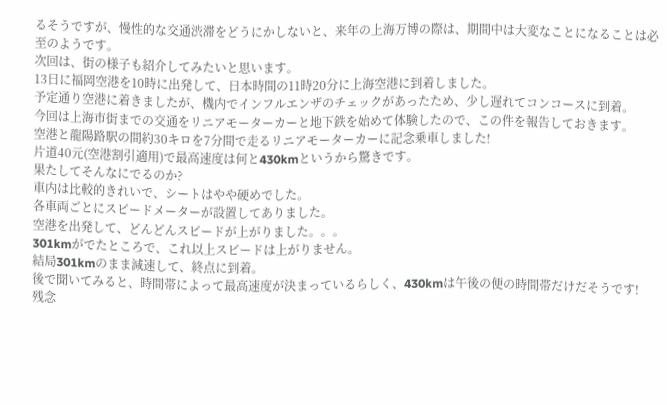るそうですが、慢性的な交通渋滞をどうにかしないと、来年の上海万博の際は、期間中は大変なことになることは必至のようです。
次回は、街の様子も紹介してみたいと思います。
13日に福岡空港を10時に出発して、日本時間の11時20分に上海空港に到着しました。
予定通り空港に着きましたが、機内でインフルエンザのチェックがあったため、少し遅れてコンコースに到着。
今回は上海市街までの交通をリニアモーターカーと地下鉄を始めて体験したので、この件を報告しておきます。
空港と龍陽路駅の間約30キロを7分間で走るリニアモーターカーに記念乗車しました!
片道40元(空港割引適用)で最高速度は何と430kmというから驚きです。
果たしてそんなにでるのか?
車内は比較的きれいで、シートはやや硬めでした。
各車両ごとにスピードメーターが設置してありました。
空港を出発して、どんどんスピードが上がりました。。。
301kmがでたところで、これ以上スピードは上がりません。
結局301kmのまま減速して、終点に到着。
後で聞いてみると、時間帯によって最高速度が決まっているらしく、430kmは午後の便の時間帯だけだそうです!
残念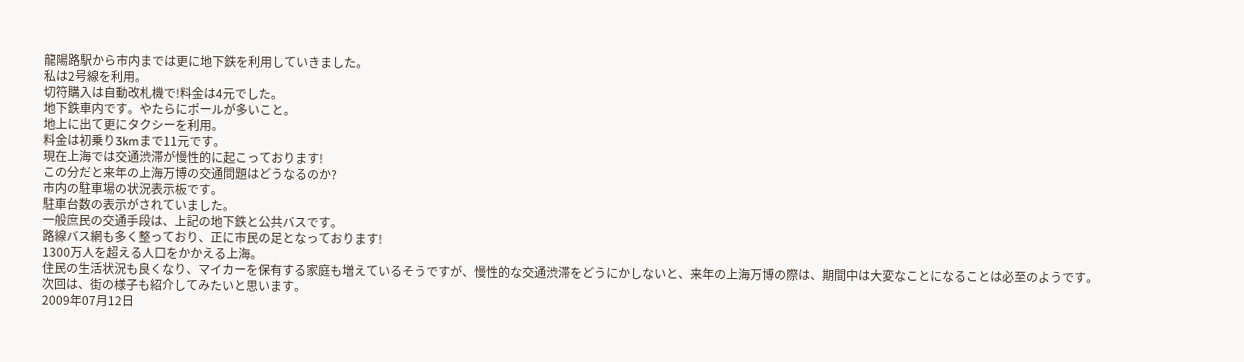龍陽路駅から市内までは更に地下鉄を利用していきました。
私は2号線を利用。
切符購入は自動改札機で!料金は4元でした。
地下鉄車内です。やたらにポールが多いこと。
地上に出て更にタクシーを利用。
料金は初乗り3kmまで11元です。
現在上海では交通渋滞が慢性的に起こっております!
この分だと来年の上海万博の交通問題はどうなるのか?
市内の駐車場の状況表示板です。
駐車台数の表示がされていました。
一般庶民の交通手段は、上記の地下鉄と公共バスです。
路線バス網も多く整っており、正に市民の足となっております!
1300万人を超える人口をかかえる上海。
住民の生活状況も良くなり、マイカーを保有する家庭も増えているそうですが、慢性的な交通渋滞をどうにかしないと、来年の上海万博の際は、期間中は大変なことになることは必至のようです。
次回は、街の様子も紹介してみたいと思います。
2009年07月12日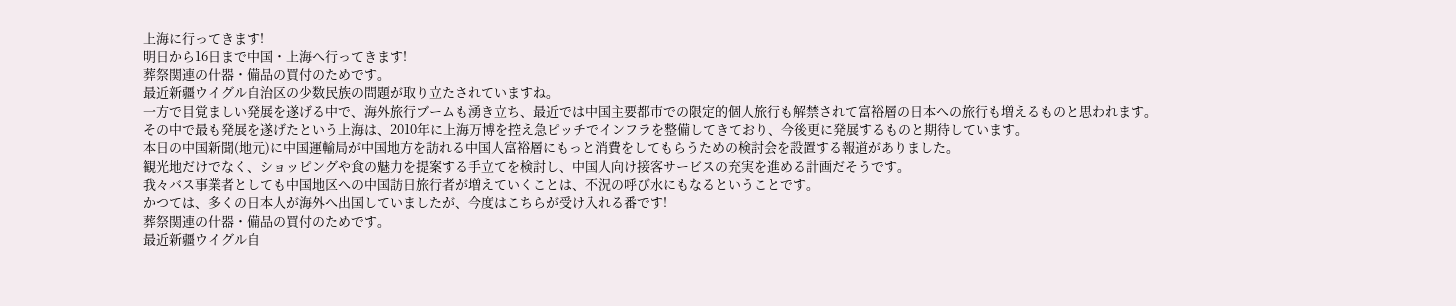上海に行ってきます!
明日から16日まで中国・上海へ行ってきます!
葬祭関連の什器・備品の買付のためです。
最近新疆ウイグル自治区の少数民族の問題が取り立たされていますね。
一方で目覚ましい発展を遂げる中で、海外旅行ブームも湧き立ち、最近では中国主要都市での限定的個人旅行も解禁されて富裕層の日本への旅行も増えるものと思われます。
その中で最も発展を遂げたという上海は、2010年に上海万博を控え急ピッチでインフラを整備してきており、今後更に発展するものと期待しています。
本日の中国新聞(地元)に中国運輸局が中国地方を訪れる中国人富裕層にもっと消費をしてもらうための検討会を設置する報道がありました。
観光地だけでなく、ショッピングや食の魅力を提案する手立てを検討し、中国人向け接客サービスの充実を進める計画だそうです。
我々バス事業者としても中国地区への中国訪日旅行者が増えていくことは、不況の呼び水にもなるということです。
かつては、多くの日本人が海外へ出国していましたが、今度はこちらが受け入れる番です!
葬祭関連の什器・備品の買付のためです。
最近新疆ウイグル自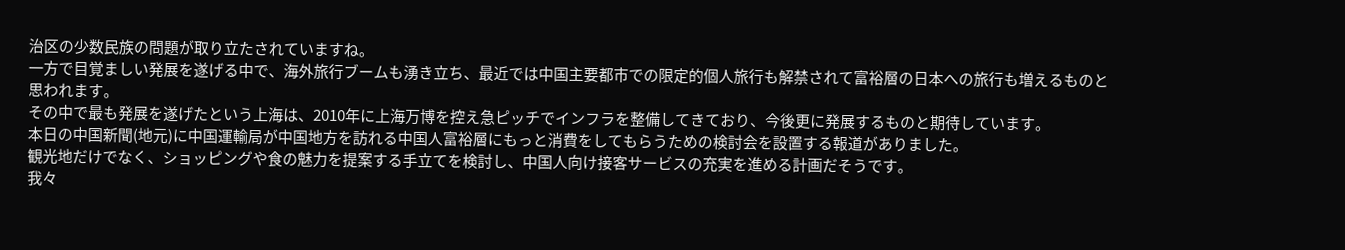治区の少数民族の問題が取り立たされていますね。
一方で目覚ましい発展を遂げる中で、海外旅行ブームも湧き立ち、最近では中国主要都市での限定的個人旅行も解禁されて富裕層の日本への旅行も増えるものと思われます。
その中で最も発展を遂げたという上海は、2010年に上海万博を控え急ピッチでインフラを整備してきており、今後更に発展するものと期待しています。
本日の中国新聞(地元)に中国運輸局が中国地方を訪れる中国人富裕層にもっと消費をしてもらうための検討会を設置する報道がありました。
観光地だけでなく、ショッピングや食の魅力を提案する手立てを検討し、中国人向け接客サービスの充実を進める計画だそうです。
我々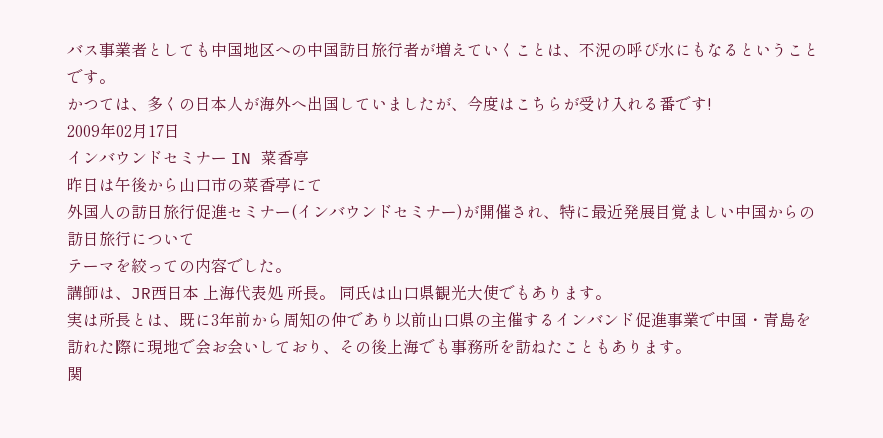バス事業者としても中国地区への中国訪日旅行者が増えていくことは、不況の呼び水にもなるということです。
かつては、多くの日本人が海外へ出国していましたが、今度はこちらが受け入れる番です!
2009年02月17日
インバウンドセミナー IN 菜香亭
昨日は午後から山口市の菜香亭にて
外国人の訪日旅行促進セミナー(インバウンドセミナー)が開催され、特に最近発展目覚ましい中国からの訪日旅行について
テーマを絞っての内容でした。
講師は、JR西日本 上海代表処 所長。 同氏は山口県観光大使でもあります。
実は所長とは、既に3年前から周知の仲であり以前山口県の主催するインバンド促進事業で中国・青島を訪れた際に現地で会お会いしており、その後上海でも事務所を訪ねたこともあります。
関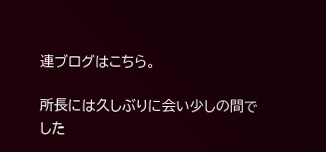連ブログはこちら。

所長には久しぶりに会い少しの間でした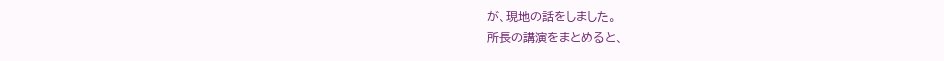が、現地の話をしました。
所長の講演をまとめると、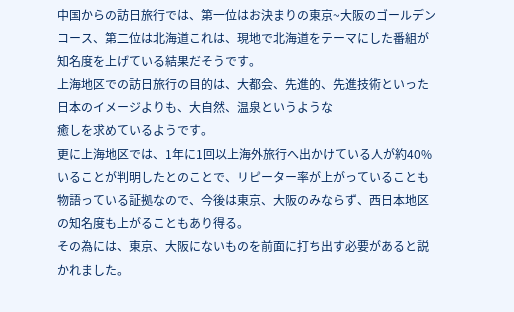中国からの訪日旅行では、第一位はお決まりの東京~大阪のゴールデンコース、第二位は北海道これは、現地で北海道をテーマにした番組が知名度を上げている結果だそうです。
上海地区での訪日旅行の目的は、大都会、先進的、先進技術といった日本のイメージよりも、大自然、温泉というような
癒しを求めているようです。
更に上海地区では、1年に1回以上海外旅行へ出かけている人が約40%いることが判明したとのことで、リピーター率が上がっていることも物語っている証拠なので、今後は東京、大阪のみならず、西日本地区の知名度も上がることもあり得る。
その為には、東京、大阪にないものを前面に打ち出す必要があると説かれました。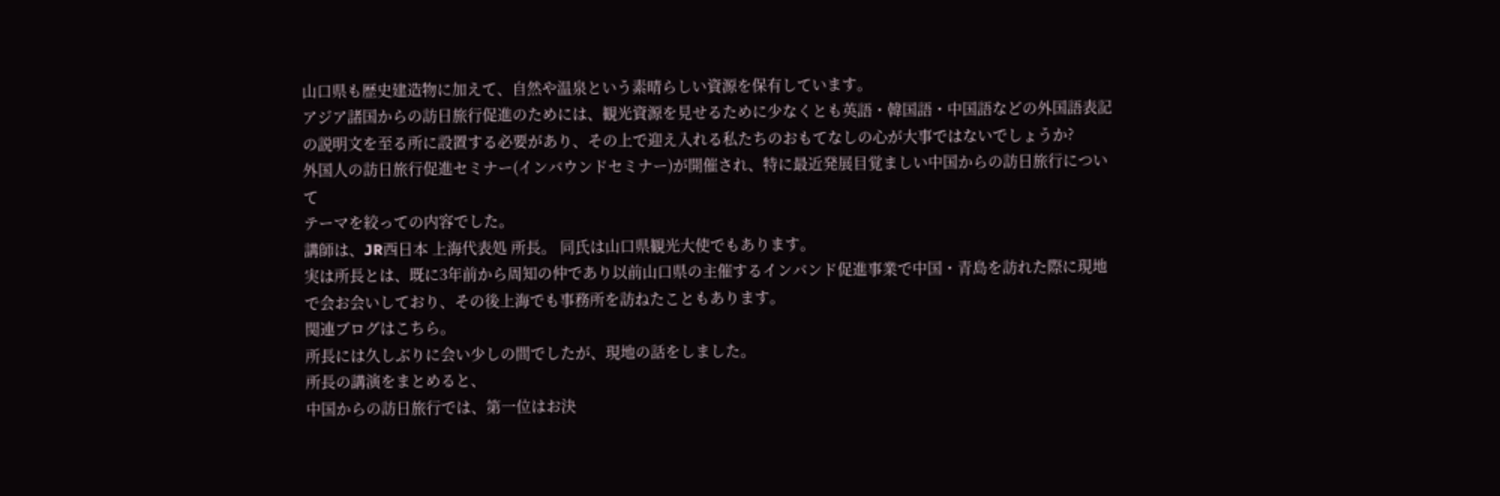山口県も歴史建造物に加えて、自然や温泉という素晴らしい資源を保有しています。
アジア諸国からの訪日旅行促進のためには、観光資源を見せるために少なくとも英語・韓国語・中国語などの外国語表記の説明文を至る所に設置する必要があり、その上で迎え入れる私たちのおもてなしの心が大事ではないでしょうか?
外国人の訪日旅行促進セミナー(インバウンドセミナー)が開催され、特に最近発展目覚ましい中国からの訪日旅行について
テーマを絞っての内容でした。
講師は、JR西日本 上海代表処 所長。 同氏は山口県観光大使でもあります。
実は所長とは、既に3年前から周知の仲であり以前山口県の主催するインバンド促進事業で中国・青島を訪れた際に現地で会お会いしており、その後上海でも事務所を訪ねたこともあります。
関連ブログはこちら。
所長には久しぶりに会い少しの間でしたが、現地の話をしました。
所長の講演をまとめると、
中国からの訪日旅行では、第一位はお決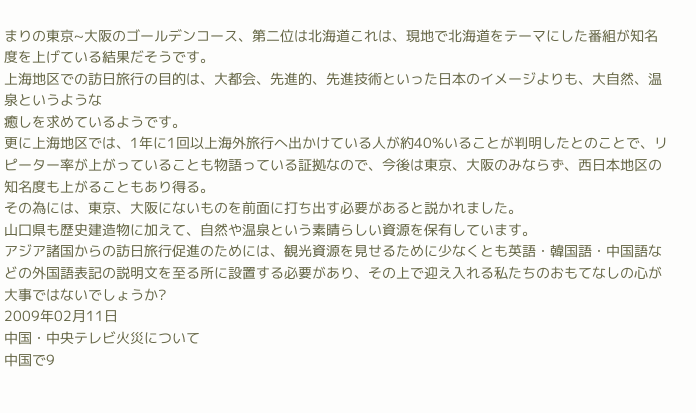まりの東京~大阪のゴールデンコース、第二位は北海道これは、現地で北海道をテーマにした番組が知名度を上げている結果だそうです。
上海地区での訪日旅行の目的は、大都会、先進的、先進技術といった日本のイメージよりも、大自然、温泉というような
癒しを求めているようです。
更に上海地区では、1年に1回以上海外旅行へ出かけている人が約40%いることが判明したとのことで、リピーター率が上がっていることも物語っている証拠なので、今後は東京、大阪のみならず、西日本地区の知名度も上がることもあり得る。
その為には、東京、大阪にないものを前面に打ち出す必要があると説かれました。
山口県も歴史建造物に加えて、自然や温泉という素晴らしい資源を保有しています。
アジア諸国からの訪日旅行促進のためには、観光資源を見せるために少なくとも英語・韓国語・中国語などの外国語表記の説明文を至る所に設置する必要があり、その上で迎え入れる私たちのおもてなしの心が大事ではないでしょうか?
2009年02月11日
中国・中央テレビ火災について
中国で9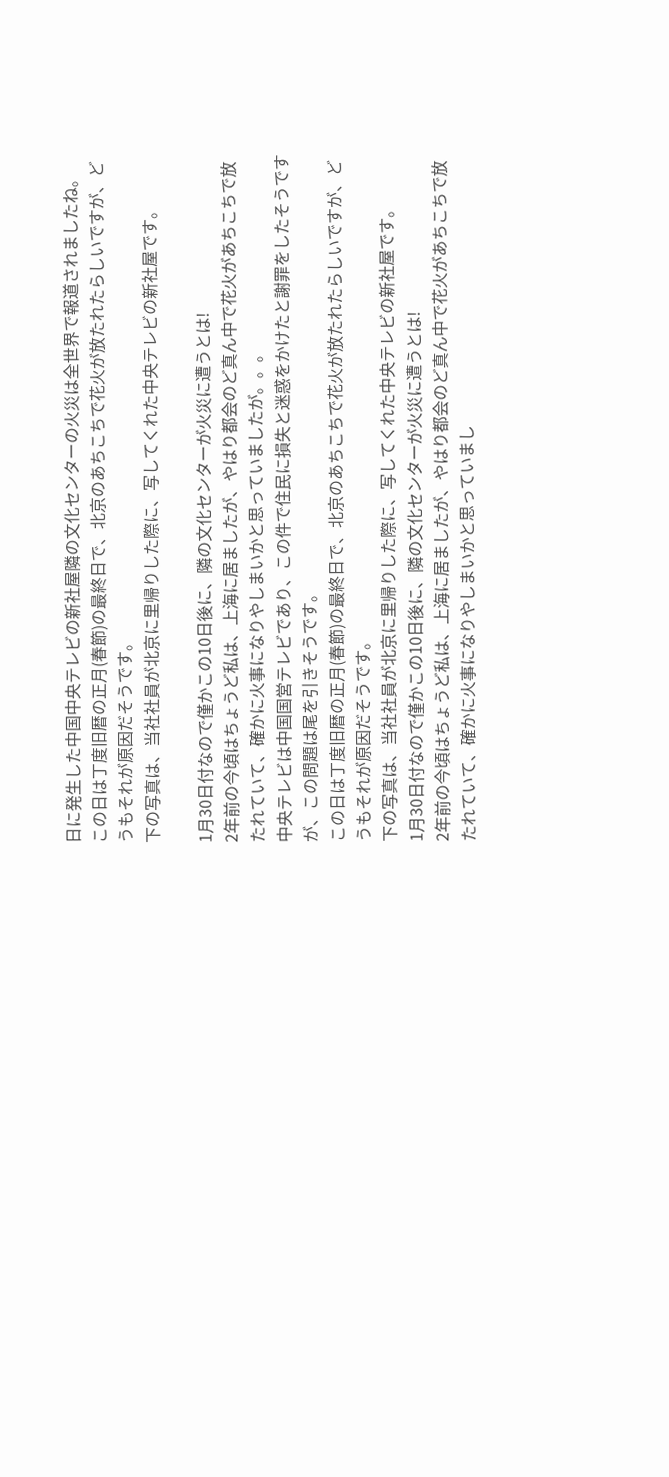日に発生した中国中央テレビの新社屋隣の文化センターの火災は全世界で報道されましたね。
この日は丁度旧暦の正月(春節)の最終日で、北京のあちこちで花火が放たれたらしいですが、どうもそれが原因だそうです。
下の写真は、当社社員が北京に里帰りした際に、写してくれた中央テレビの新社屋です。

1月30日付なので僅かこの10日後に、隣の文化センターが火災に遭うとは!
2年前の今頃はちょうど私は、上海に居ましたが、やはり都会のど真ん中で花火があちこちで放たれていて、確かに火事になりやしまいかと思っていましたが。。。
中央テレビは中国国営テレビであり、この件で住民に損失と迷惑をかけたと謝罪をしたそうですが、この問題は尾を引きそうです。
この日は丁度旧暦の正月(春節)の最終日で、北京のあちこちで花火が放たれたらしいですが、どうもそれが原因だそうです。
下の写真は、当社社員が北京に里帰りした際に、写してくれた中央テレビの新社屋です。
1月30日付なので僅かこの10日後に、隣の文化センターが火災に遭うとは!
2年前の今頃はちょうど私は、上海に居ましたが、やはり都会のど真ん中で花火があちこちで放たれていて、確かに火事になりやしまいかと思っていまし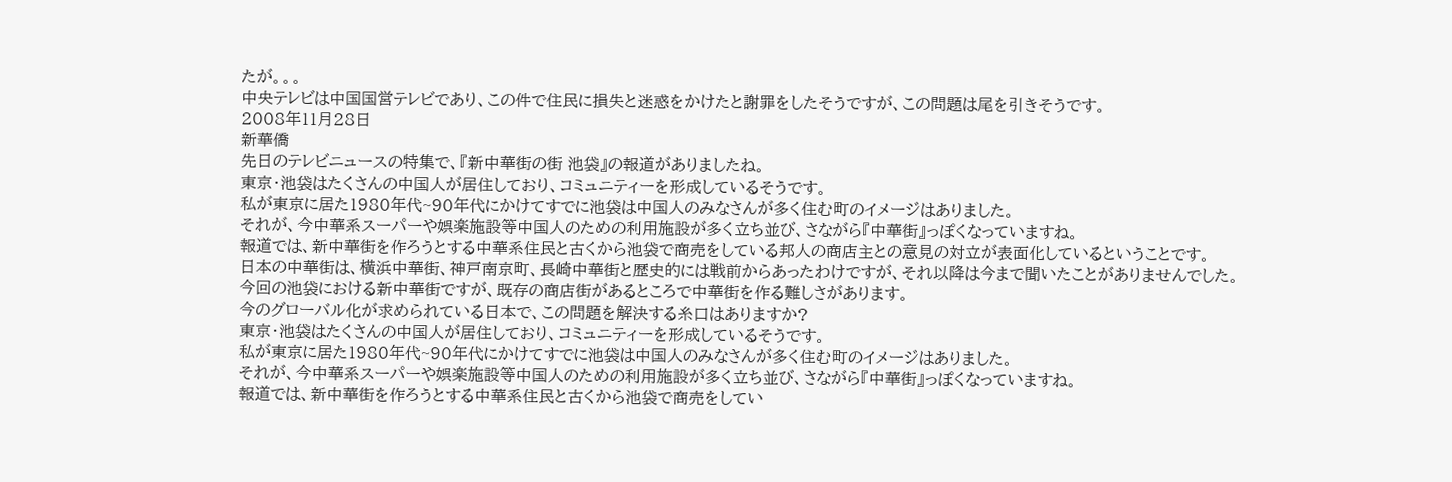たが。。。
中央テレビは中国国営テレビであり、この件で住民に損失と迷惑をかけたと謝罪をしたそうですが、この問題は尾を引きそうです。
2008年11月28日
新華僑
先日のテレビニュースの特集で、『新中華街の街 池袋』の報道がありましたね。
東京・池袋はたくさんの中国人が居住しており、コミュニティーを形成しているそうです。
私が東京に居た1980年代~90年代にかけてすでに池袋は中国人のみなさんが多く住む町のイメージはありました。
それが、今中華系スーパーや娯楽施設等中国人のための利用施設が多く立ち並び、さながら『中華街』っぽくなっていますね。
報道では、新中華街を作ろうとする中華系住民と古くから池袋で商売をしている邦人の商店主との意見の対立が表面化しているということです。
日本の中華街は、横浜中華街、神戸南京町、長崎中華街と歴史的には戦前からあったわけですが、それ以降は今まで聞いたことがありませんでした。
今回の池袋における新中華街ですが、既存の商店街があるところで中華街を作る難しさがあります。
今のグローバル化が求められている日本で、この問題を解決する糸口はありますか?
東京・池袋はたくさんの中国人が居住しており、コミュニティーを形成しているそうです。
私が東京に居た1980年代~90年代にかけてすでに池袋は中国人のみなさんが多く住む町のイメージはありました。
それが、今中華系スーパーや娯楽施設等中国人のための利用施設が多く立ち並び、さながら『中華街』っぽくなっていますね。
報道では、新中華街を作ろうとする中華系住民と古くから池袋で商売をしてい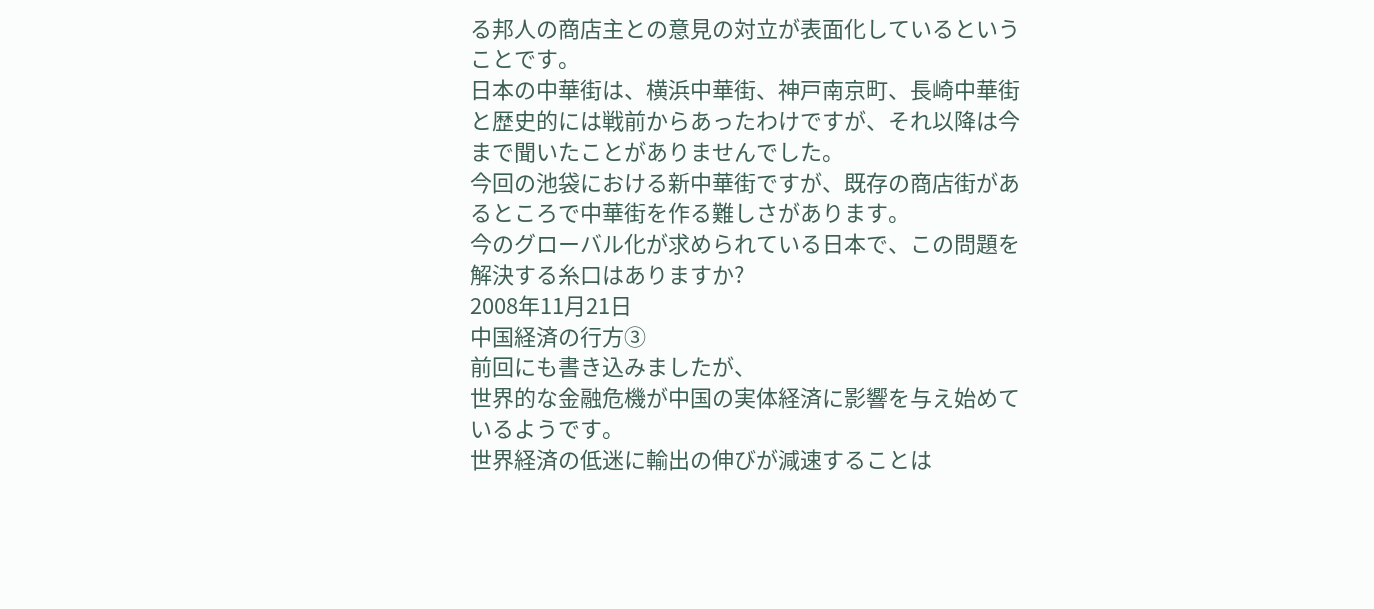る邦人の商店主との意見の対立が表面化しているということです。
日本の中華街は、横浜中華街、神戸南京町、長崎中華街と歴史的には戦前からあったわけですが、それ以降は今まで聞いたことがありませんでした。
今回の池袋における新中華街ですが、既存の商店街があるところで中華街を作る難しさがあります。
今のグローバル化が求められている日本で、この問題を解決する糸口はありますか?
2008年11月21日
中国経済の行方③
前回にも書き込みましたが、
世界的な金融危機が中国の実体経済に影響を与え始めているようです。
世界経済の低迷に輸出の伸びが減速することは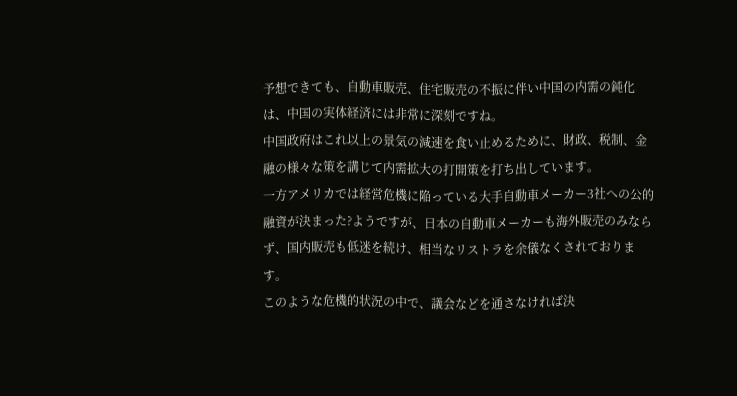予想できても、自動車販売、住宅販売の不振に伴い中国の内需の鈍化は、中国の実体経済には非常に深刻ですね。
中国政府はこれ以上の景気の減速を食い止めるために、財政、税制、金融の様々な策を講じて内需拡大の打開策を打ち出しています。
一方アメリカでは経営危機に陥っている大手自動車メーカー3社への公的融資が決まった?ようですが、日本の自動車メーカーも海外販売のみならず、国内販売も低迷を続け、相当なリストラを余儀なくされております。
このような危機的状況の中で、議会などを通さなければ決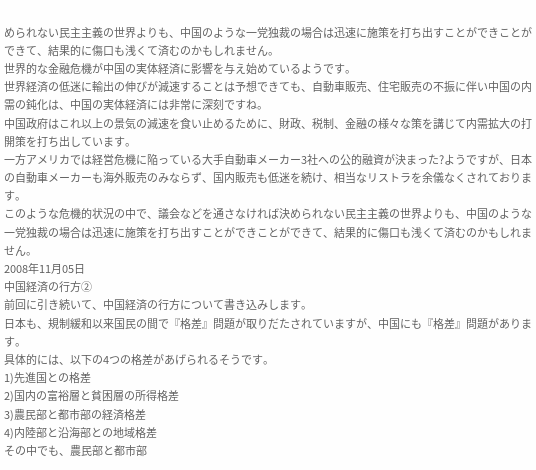められない民主主義の世界よりも、中国のような一党独裁の場合は迅速に施策を打ち出すことができことができて、結果的に傷口も浅くて済むのかもしれません。
世界的な金融危機が中国の実体経済に影響を与え始めているようです。
世界経済の低迷に輸出の伸びが減速することは予想できても、自動車販売、住宅販売の不振に伴い中国の内需の鈍化は、中国の実体経済には非常に深刻ですね。
中国政府はこれ以上の景気の減速を食い止めるために、財政、税制、金融の様々な策を講じて内需拡大の打開策を打ち出しています。
一方アメリカでは経営危機に陥っている大手自動車メーカー3社への公的融資が決まった?ようですが、日本の自動車メーカーも海外販売のみならず、国内販売も低迷を続け、相当なリストラを余儀なくされております。
このような危機的状況の中で、議会などを通さなければ決められない民主主義の世界よりも、中国のような一党独裁の場合は迅速に施策を打ち出すことができことができて、結果的に傷口も浅くて済むのかもしれません。
2008年11月05日
中国経済の行方②
前回に引き続いて、中国経済の行方について書き込みします。
日本も、規制緩和以来国民の間で『格差』問題が取りだたされていますが、中国にも『格差』問題があります。
具体的には、以下の4つの格差があげられるそうです。
1)先進国との格差
2)国内の富裕層と貧困層の所得格差
3)農民部と都市部の経済格差
4)内陸部と沿海部との地域格差
その中でも、農民部と都市部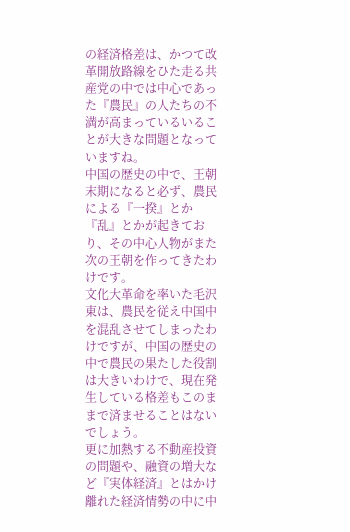の経済格差は、かつて改革開放路線をひた走る共産党の中では中心であった『農民』の人たちの不満が高まっているいることが大きな問題となっていますね。
中国の歴史の中で、王朝末期になると必ず、農民による『一揆』とか『乱』とかが起きており、その中心人物がまた次の王朝を作ってきたわけです。
文化大革命を率いた毛沢東は、農民を従え中国中を混乱させてしまったわけですが、中国の歴史の中で農民の果たした役割は大きいわけで、現在発生している格差もこのままで済ませることはないでしょう。
更に加熱する不動産投資の問題や、融資の増大など『実体経済』とはかけ離れた経済情勢の中に中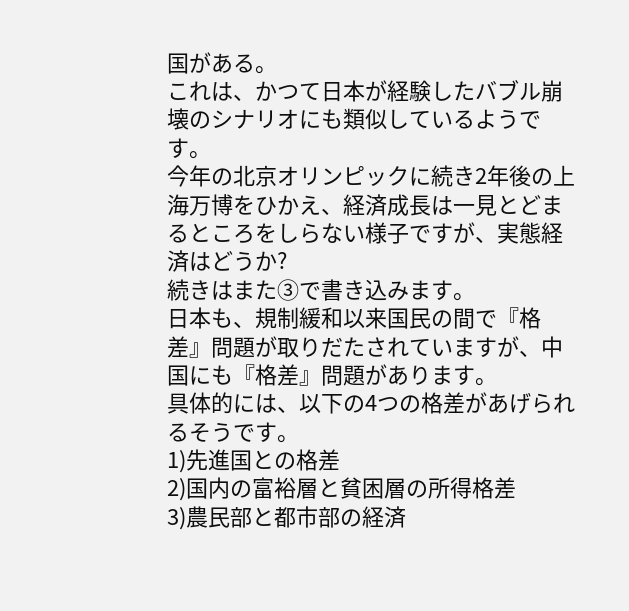国がある。
これは、かつて日本が経験したバブル崩壊のシナリオにも類似しているようです。
今年の北京オリンピックに続き2年後の上海万博をひかえ、経済成長は一見とどまるところをしらない様子ですが、実態経済はどうか?
続きはまた③で書き込みます。
日本も、規制緩和以来国民の間で『格差』問題が取りだたされていますが、中国にも『格差』問題があります。
具体的には、以下の4つの格差があげられるそうです。
1)先進国との格差
2)国内の富裕層と貧困層の所得格差
3)農民部と都市部の経済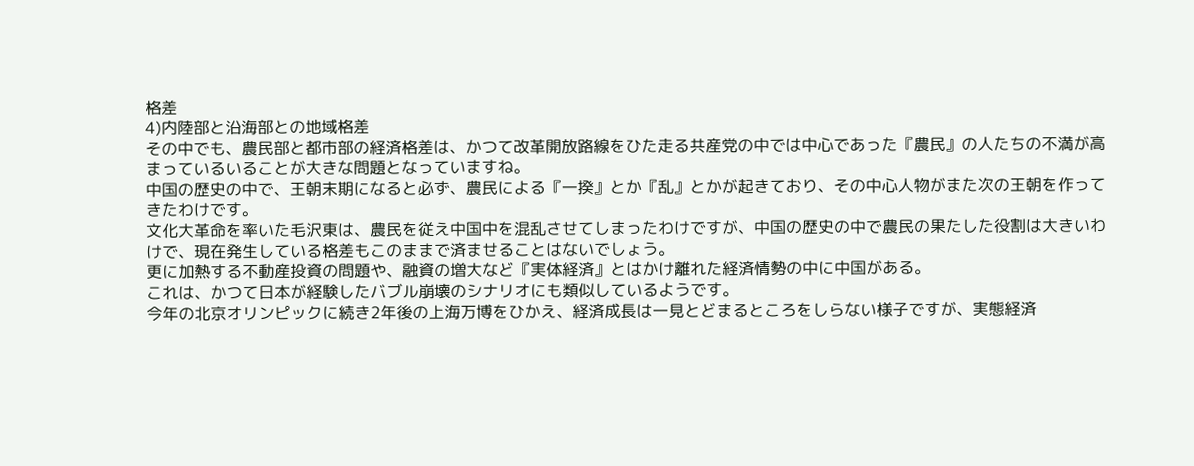格差
4)内陸部と沿海部との地域格差
その中でも、農民部と都市部の経済格差は、かつて改革開放路線をひた走る共産党の中では中心であった『農民』の人たちの不満が高まっているいることが大きな問題となっていますね。
中国の歴史の中で、王朝末期になると必ず、農民による『一揆』とか『乱』とかが起きており、その中心人物がまた次の王朝を作ってきたわけです。
文化大革命を率いた毛沢東は、農民を従え中国中を混乱させてしまったわけですが、中国の歴史の中で農民の果たした役割は大きいわけで、現在発生している格差もこのままで済ませることはないでしょう。
更に加熱する不動産投資の問題や、融資の増大など『実体経済』とはかけ離れた経済情勢の中に中国がある。
これは、かつて日本が経験したバブル崩壊のシナリオにも類似しているようです。
今年の北京オリンピックに続き2年後の上海万博をひかえ、経済成長は一見とどまるところをしらない様子ですが、実態経済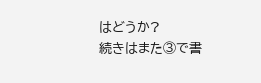はどうか?
続きはまた③で書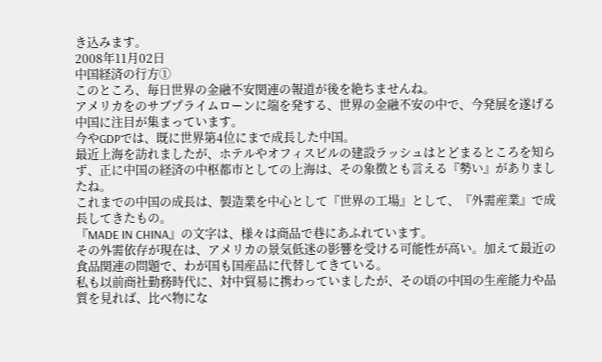き込みます。
2008年11月02日
中国経済の行方①
このところ、毎日世界の金融不安関連の報道が後を絶ちませんね。
アメリカをのサブプライムローンに端を発する、世界の金融不安の中で、今発展を遂げる中国に注目が集まっています。
今やGDPでは、既に世界第4位にまで成長した中国。
最近上海を訪れましたが、ホテルやオフィスビルの建設ラッシュはとどまるところを知らず、正に中国の経済の中枢都市としての上海は、その象徴とも言える『勢い』がありましたね。
これまでの中国の成長は、製造業を中心として『世界の工場』として、『外需産業』で成長してきたもの。
『MADE IN CHINA』の文字は、様々は商品で巷にあふれています。
その外需依存が現在は、アメリカの景気低迷の影響を受ける可能性が高い。加えて最近の食品関連の問題で、わが国も国産品に代替してきている。
私も以前商社勤務時代に、対中貿易に携わっていましたが、その頃の中国の生産能力や品質を見れば、比べ物にな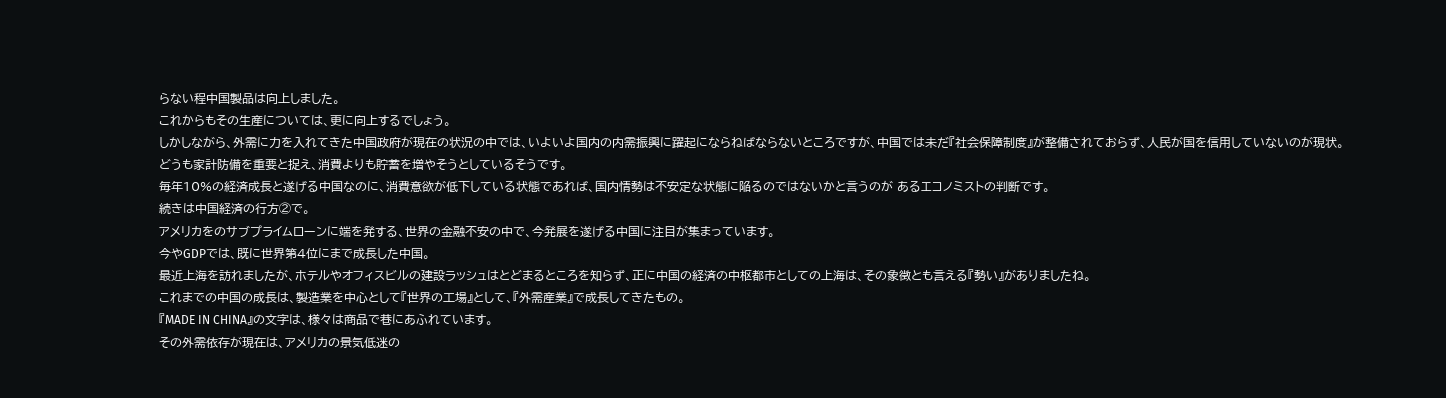らない程中国製品は向上しました。
これからもその生産については、更に向上するでしょう。
しかしながら、外需に力を入れてきた中国政府が現在の状況の中では、いよいよ国内の内需振興に躍起にならねばならないところですが、中国では未だ『社会保障制度』が整備されておらず、人民が国を信用していないのが現状。
どうも家計防備を重要と捉え、消費よりも貯蓄を増やそうとしているそうです。
毎年10%の経済成長と遂げる中国なのに、消費意欲が低下している状態であれば、国内情勢は不安定な状態に陥るのではないかと言うのが あるエコノミストの判断です。
続きは中国経済の行方②で。
アメリカをのサブプライムローンに端を発する、世界の金融不安の中で、今発展を遂げる中国に注目が集まっています。
今やGDPでは、既に世界第4位にまで成長した中国。
最近上海を訪れましたが、ホテルやオフィスビルの建設ラッシュはとどまるところを知らず、正に中国の経済の中枢都市としての上海は、その象徴とも言える『勢い』がありましたね。
これまでの中国の成長は、製造業を中心として『世界の工場』として、『外需産業』で成長してきたもの。
『MADE IN CHINA』の文字は、様々は商品で巷にあふれています。
その外需依存が現在は、アメリカの景気低迷の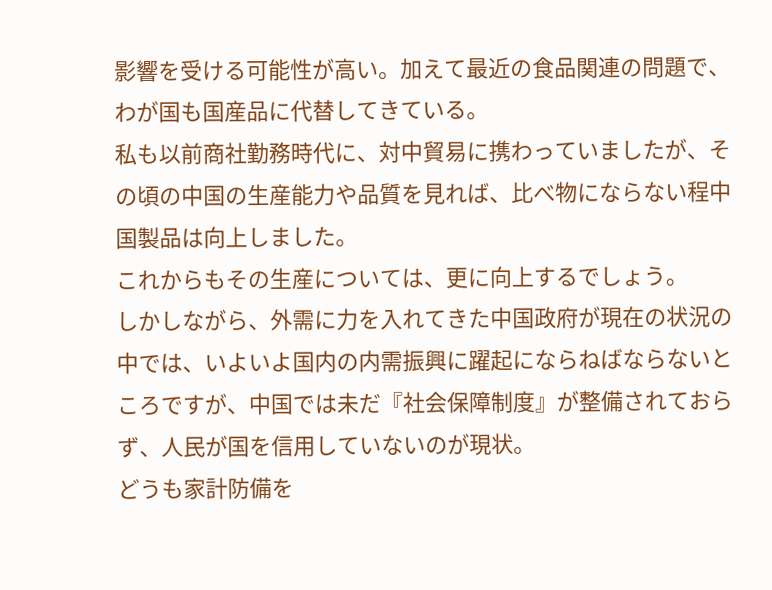影響を受ける可能性が高い。加えて最近の食品関連の問題で、わが国も国産品に代替してきている。
私も以前商社勤務時代に、対中貿易に携わっていましたが、その頃の中国の生産能力や品質を見れば、比べ物にならない程中国製品は向上しました。
これからもその生産については、更に向上するでしょう。
しかしながら、外需に力を入れてきた中国政府が現在の状況の中では、いよいよ国内の内需振興に躍起にならねばならないところですが、中国では未だ『社会保障制度』が整備されておらず、人民が国を信用していないのが現状。
どうも家計防備を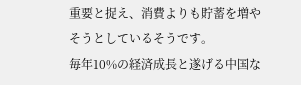重要と捉え、消費よりも貯蓄を増やそうとしているそうです。
毎年10%の経済成長と遂げる中国な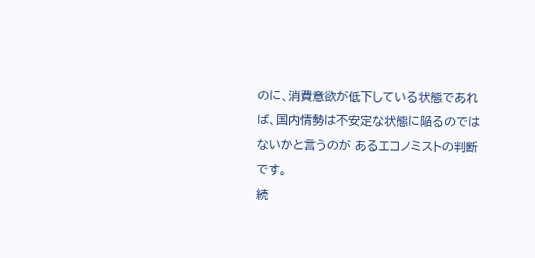のに、消費意欲が低下している状態であれば、国内情勢は不安定な状態に陥るのではないかと言うのが あるエコノミストの判断です。
続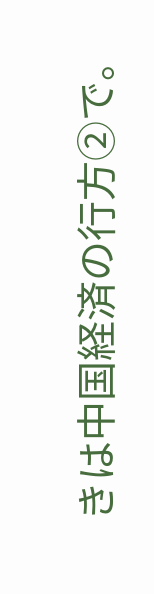きは中国経済の行方②で。